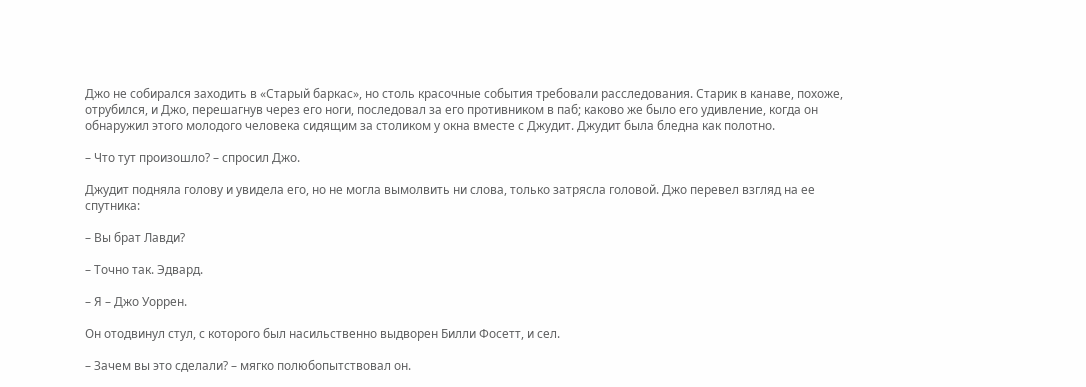Джо не собирался заходить в «Старый баркас», но столь красочные события требовали расследования. Старик в канаве, похоже, отрубился, и Джо, перешагнув через его ноги, последовал за его противником в паб; каково же было его удивление, когда он обнаружил этого молодого человека сидящим за столиком у окна вместе с Джудит. Джудит была бледна как полотно.

– Что тут произошло? – спросил Джо.

Джудит подняла голову и увидела его, но не могла вымолвить ни слова, только затрясла головой. Джо перевел взгляд на ее спутника:

– Вы брат Лавди?

– Точно так. Эдвард.

– Я – Джо Уоррен.

Он отодвинул стул, с которого был насильственно выдворен Билли Фосетт, и сел.

– Зачем вы это сделали? – мягко полюбопытствовал он.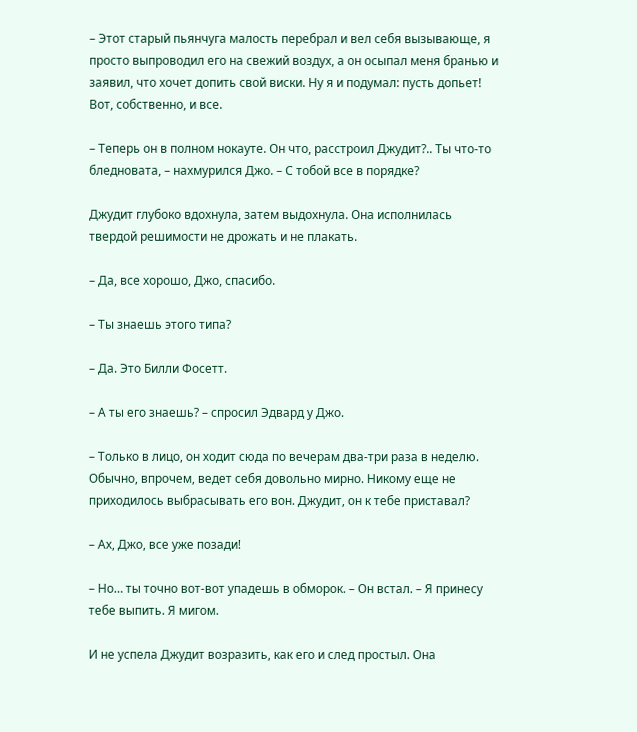– Этот старый пьянчуга малость перебрал и вел себя вызывающе, я просто выпроводил его на свежий воздух, а он осыпал меня бранью и заявил, что хочет допить свой виски. Ну я и подумал: пусть допьет! Вот, собственно, и все.

– Теперь он в полном нокауте. Он что, расстроил Джудит?.. Ты что-то бледновата, – нахмурился Джо. – С тобой все в порядке?

Джудит глубоко вдохнула, затем выдохнула. Она исполнилась твердой решимости не дрожать и не плакать.

– Да, все хорошо, Джо, спасибо.

– Ты знаешь этого типа?

– Да. Это Билли Фосетт.

– А ты его знаешь? – спросил Эдвард у Джо.

– Только в лицо, он ходит сюда по вечерам два-три раза в неделю. Обычно, впрочем, ведет себя довольно мирно. Никому еще не приходилось выбрасывать его вон. Джудит, он к тебе приставал?

– Ах, Джо, все уже позади!

– Но… ты точно вот-вот упадешь в обморок. – Он встал. – Я принесу тебе выпить. Я мигом.

И не успела Джудит возразить, как его и след простыл. Она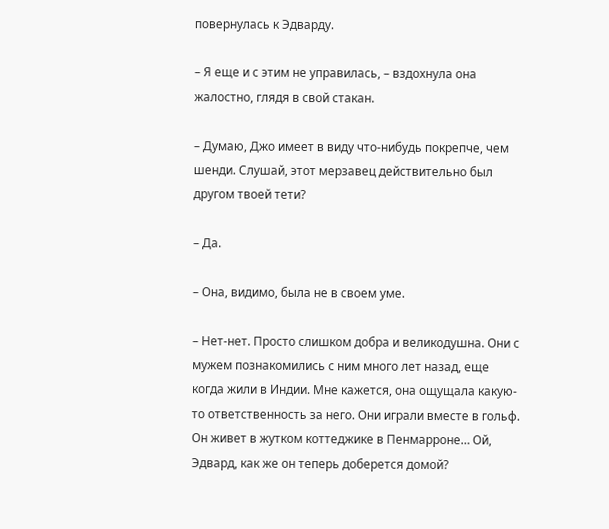повернулась к Эдварду.

– Я еще и с этим не управилась, – вздохнула она жалостно, глядя в свой стакан.

– Думаю, Джо имеет в виду что-нибудь покрепче, чем шенди. Слушай, этот мерзавец действительно был другом твоей тети?

– Да.

– Она, видимо, была не в своем уме.

– Нет-нет. Просто слишком добра и великодушна. Они с мужем познакомились с ним много лет назад, еще когда жили в Индии. Мне кажется, она ощущала какую-то ответственность за него. Они играли вместе в гольф. Он живет в жутком коттеджике в Пенмарроне… Ой, Эдвард, как же он теперь доберется домой?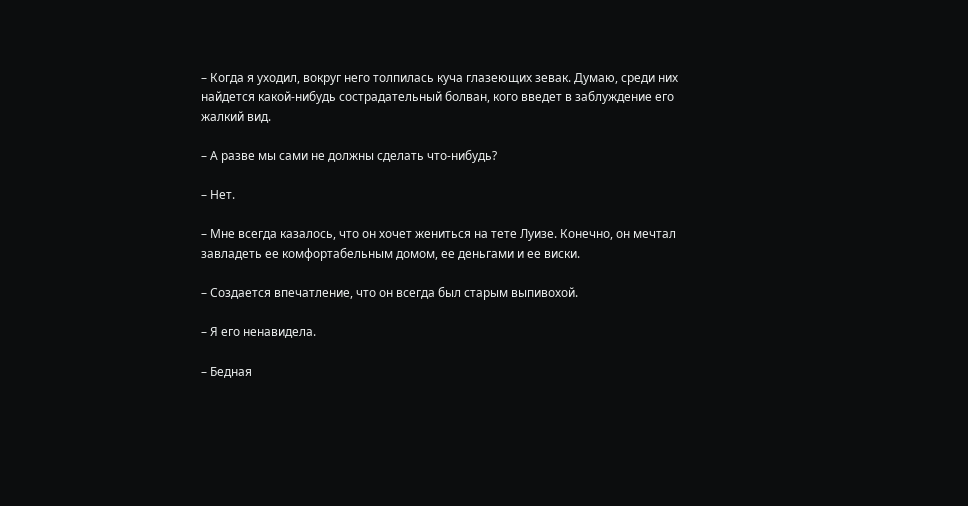– Когда я уходил, вокруг него толпилась куча глазеющих зевак. Думаю, среди них найдется какой-нибудь сострадательный болван, кого введет в заблуждение его жалкий вид.

– А разве мы сами не должны сделать что-нибудь?

– Нет.

– Мне всегда казалось, что он хочет жениться на тете Луизе. Конечно, он мечтал завладеть ее комфортабельным домом, ее деньгами и ее виски.

– Создается впечатление, что он всегда был старым выпивохой.

– Я его ненавидела.

– Бедная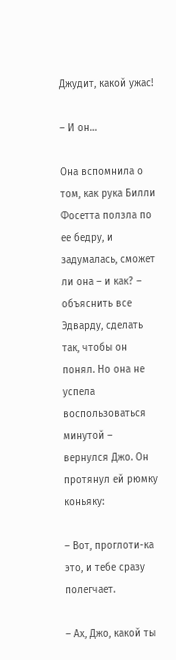Джудит, какой ужас!

– И он…

Она вспомнила о том, как рука Билли Фосетта ползла по ее бедру, и задумалась, сможет ли она – и как? – объяснить все Эдварду, сделать так, чтобы он понял. Но она не успела воспользоваться минутой – вернулся Джо. Он протянул ей рюмку коньяку:

– Вот, проглоти-ка это, и тебе сразу полегчает.

– Ах, Джо, какой ты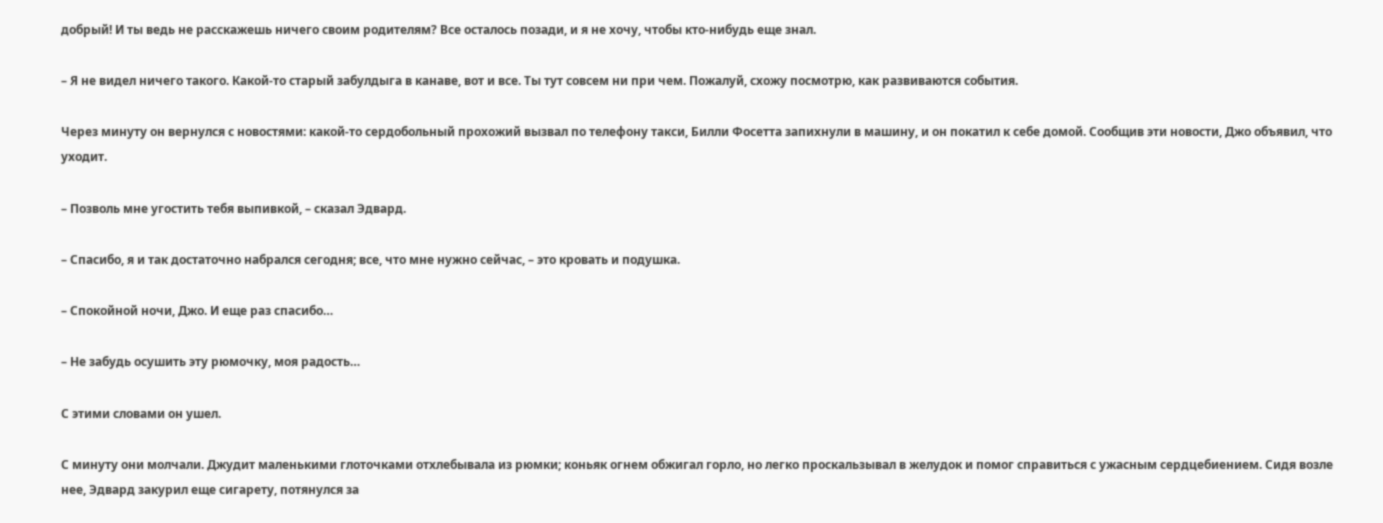добрый! И ты ведь не расскажешь ничего своим родителям? Все осталось позади, и я не хочу, чтобы кто-нибудь еще знал.

– Я не видел ничего такого. Какой-то старый забулдыга в канаве, вот и все. Ты тут совсем ни при чем. Пожалуй, схожу посмотрю, как развиваются события.

Через минуту он вернулся с новостями: какой-то сердобольный прохожий вызвал по телефону такси, Билли Фосетта запихнули в машину, и он покатил к себе домой. Сообщив эти новости, Джо объявил, что уходит.

– Позволь мне угостить тебя выпивкой, – сказал Эдвард.

– Спасибо, я и так достаточно набрался сегодня; все, что мне нужно сейчас, – это кровать и подушка.

– Спокойной ночи, Джо. И еще раз спасибо…

– Не забудь осушить эту рюмочку, моя радость…

С этими словами он ушел.

С минуту они молчали. Джудит маленькими глоточками отхлебывала из рюмки; коньяк огнем обжигал горло, но легко проскальзывал в желудок и помог справиться с ужасным сердцебиением. Сидя возле нее, Эдвард закурил еще сигарету, потянулся за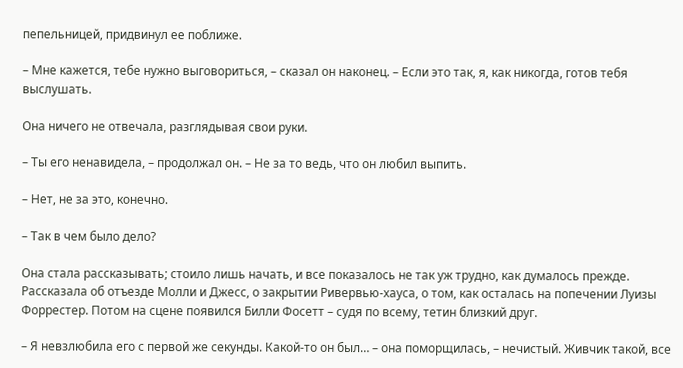пепельницей, придвинул ее поближе.

– Мне кажется, тебе нужно выговориться, – сказал он наконец. – Если это так, я, как никогда, готов тебя выслушать.

Она ничего не отвечала, разглядывая свои руки.

– Ты его ненавидела, – продолжал он. – Не за то ведь, что он любил выпить.

– Нет, не за это, конечно.

– Так в чем было дело?

Она стала рассказывать; стоило лишь начать, и все показалось не так уж трудно, как думалось прежде. Рассказала об отъезде Молли и Джесс, о закрытии Ривервью-хауса, о том, как осталась на попечении Луизы Форрестер. Потом на сцене появился Билли Фосетт – судя по всему, тетин близкий друг.

– Я невзлюбила его с первой же секунды. Какой-то он был… – она поморщилась, – нечистый. Живчик такой, все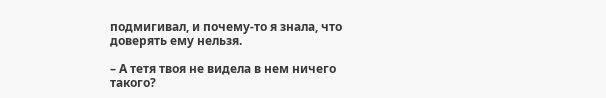подмигивал, и почему-то я знала, что доверять ему нельзя.

– А тетя твоя не видела в нем ничего такого?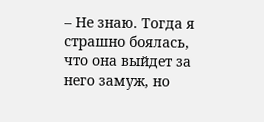– Не знаю. Тогда я страшно боялась, что она выйдет за него замуж, но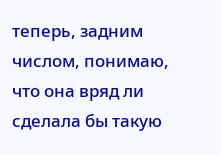теперь, задним числом, понимаю, что она вряд ли сделала бы такую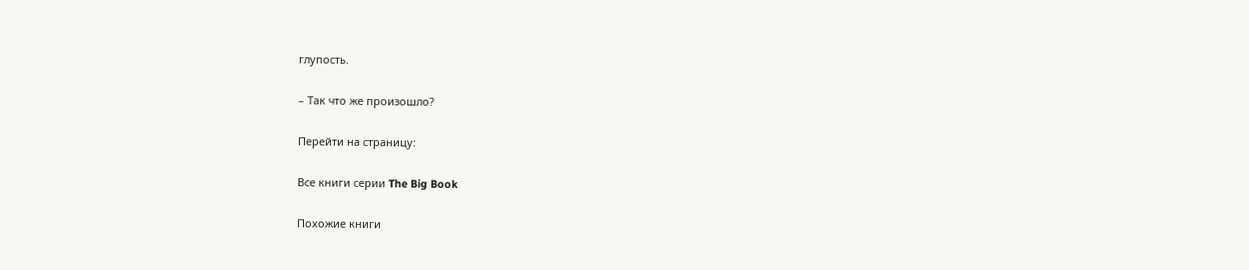глупость.

– Так что же произошло?

Перейти на страницу:

Все книги серии The Big Book

Похожие книги